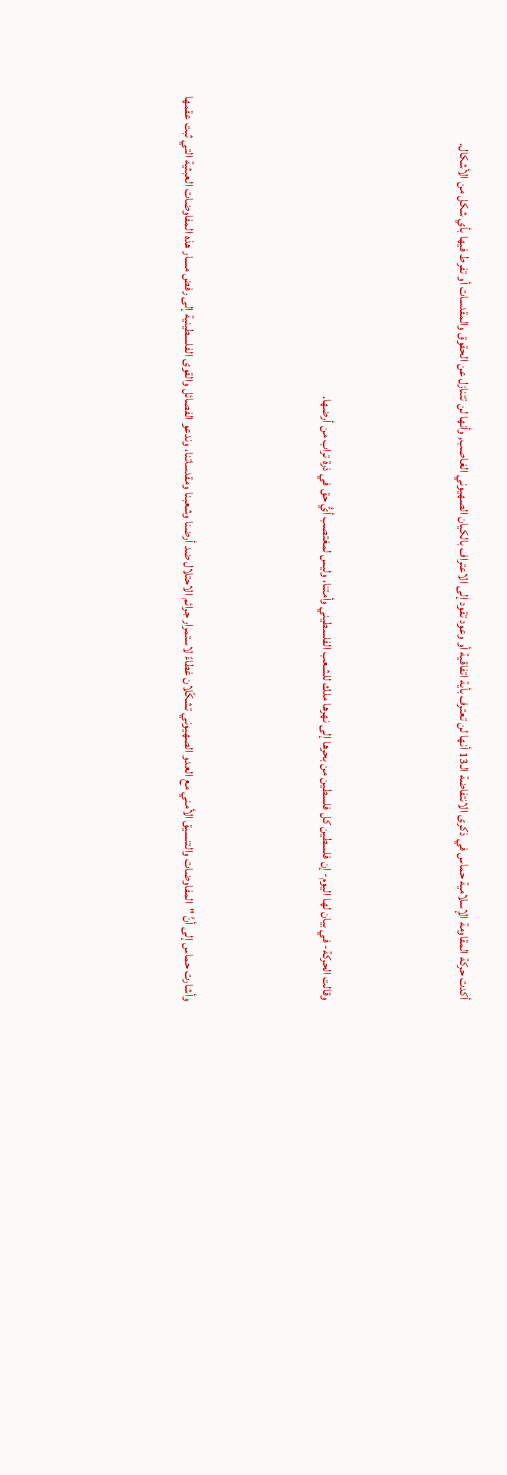أكدت حركة المقاومة الإسلامية حماس في ذكرى الانتفاضة الـ13 أنها لن تعترف بأية اتفاقية أو وعود تقود إلى الاعتراف بالكيان الصهيوني الغاصب, وأنها لن تتنازل عن الحقوق والمقدسات أو تفرط فيها بأي شكل من الأشكال.



وقالت الحركة- في بيان لها اليوم- إن فلسطين كل فلسطين من بحرها إلى نهرها ملك للشعب الفلسطيني وأمتنا، وليس لمغتصب أيُّ حق في ذرة تراب من أرضها.



وأشارت حماس إلى أنَّ "المفاوضات والتنسيق الأمني مع العدو الصهيوني تشكّلان غطاءً لاستمرار جرائم الاحتلال ضد أرضنا وشعبنا ومقدساتنا، وندعو الفصائل والقوى الفلسطينية إلى رفض مسار هذه المفاوضات العبثية التي ثبت عقمها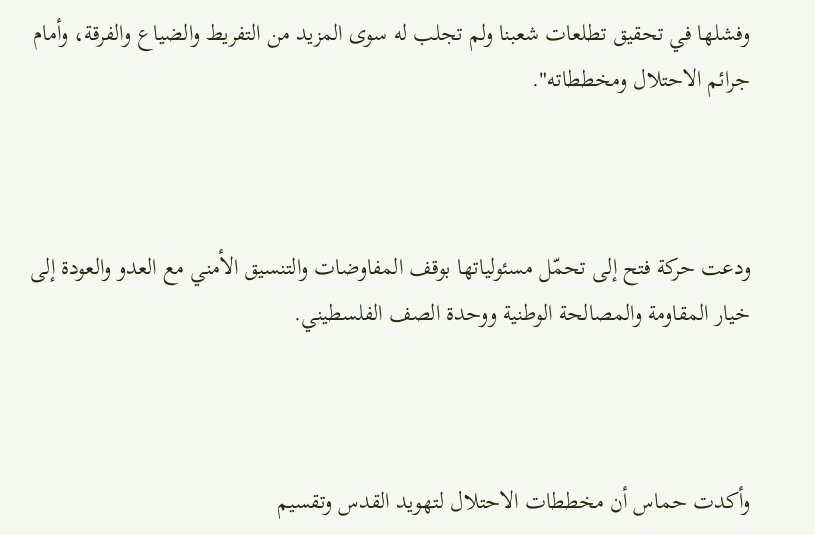وفشلها في تحقيق تطلعات شعبنا ولم تجلب له سوى المزيد من التفريط والضياع والفرقة، وأمام جرائم الاحتلال ومخططاته".



ودعت حركة فتح إلى تحمّل مسئولياتها بوقف المفاوضات والتنسيق الأمني مع العدو والعودة إلى خيار المقاومة والمصالحة الوطنية ووحدة الصف الفلسطيني.



وأكدت حماس أن مخططات الاحتلال لتهويد القدس وتقسيم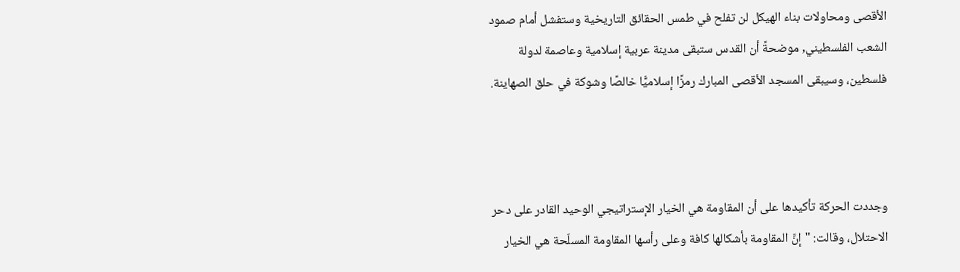الأقصى ومحاولات بناء الهيكل لن تفلح في طمس الحقائق التاريخية وستفشل أمام صمود الشعب الفلسطيني, موضحةً أن القدس ستبقى مدينة عربية إسلامية وعاصمة لدولة فلسطين، وسيبقى المسجد الأقصى المبارك رمزًا إسلاميًّا خالصًا وشوكة في حلق الصهاينة.



وجددت الحركة تأكيدها على أن المقاومة هي الخيار الإستراتيجي الوحيد القادر على دحر الاحتلال، وقالت: "إنَّ المقاومة بأشكالها كافة وعلى رأسها المقاومة المسلّحة هي الخيار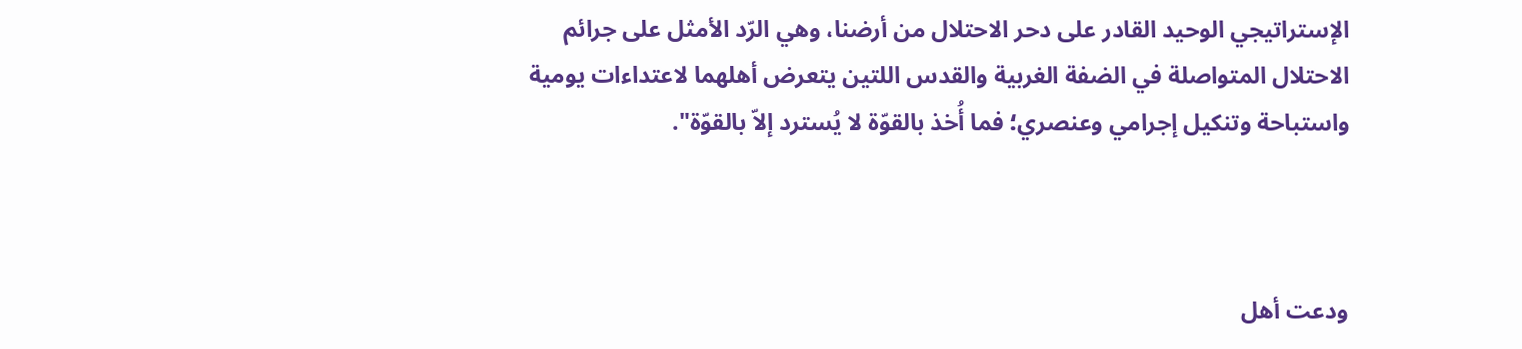الإستراتيجي الوحيد القادر على دحر الاحتلال من أرضنا، وهي الرّد الأمثل على جرائم الاحتلال المتواصلة في الضفة الغربية والقدس اللتين يتعرض أهلهما لاعتداءات يومية واستباحة وتنكيل إجرامي وعنصري؛ فما أُخذ بالقوّة لا يُسترد إلاّ بالقوّة".



ودعت أهل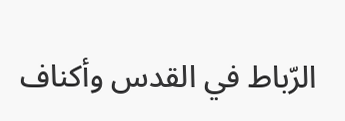الرّباط في القدس وأكناف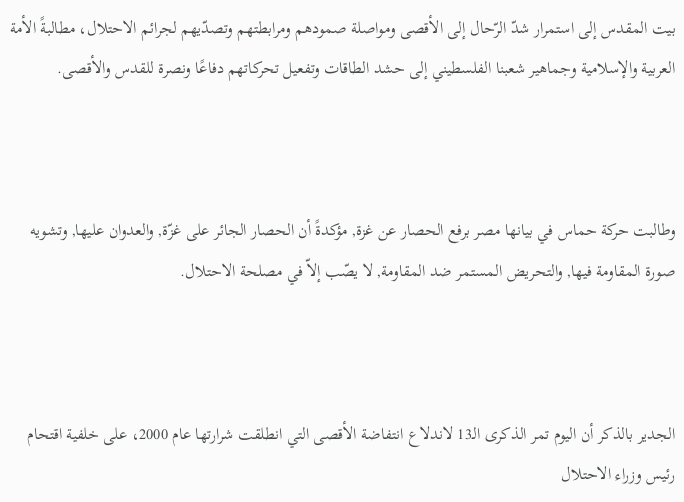بيت المقدس إلى استمرار شدّ الرّحال إلى الأقصى ومواصلة صمودهم ومرابطتهم وتصدّيهم لجرائم الاحتلال، مطالبةً الأمة العربية والإسلامية وجماهير شعبنا الفلسطيني إلى حشد الطاقات وتفعيل تحركاتهم دفاعًا ونصرة للقدس والأقصى.



وطالبت حركة حماس في بيانها مصر برفع الحصار عن غزة, مؤكدةً أن الحصار الجائر على غزّة, والعدوان عليها, وتشويه صورة المقاومة فيها, والتحريض المستمر ضد المقاومة, لا يصّب إلاّ في مصلحة الاحتلال.



الجدير بالذكر أن اليوم تمر الذكرى الـ13 لاندلاع انتفاضة الأقصى التي انطلقت شرارتها عام 2000، على خلفية اقتحام رئيس وزراء الاحتلال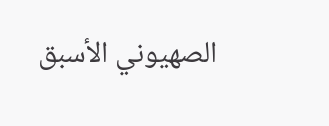الصهيوني الأسبق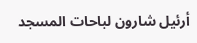أرئيل شارون لباحات المسجد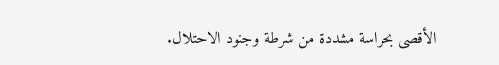الأقصى بحراسة مشددة من شرطة وجنود الاحتلال.